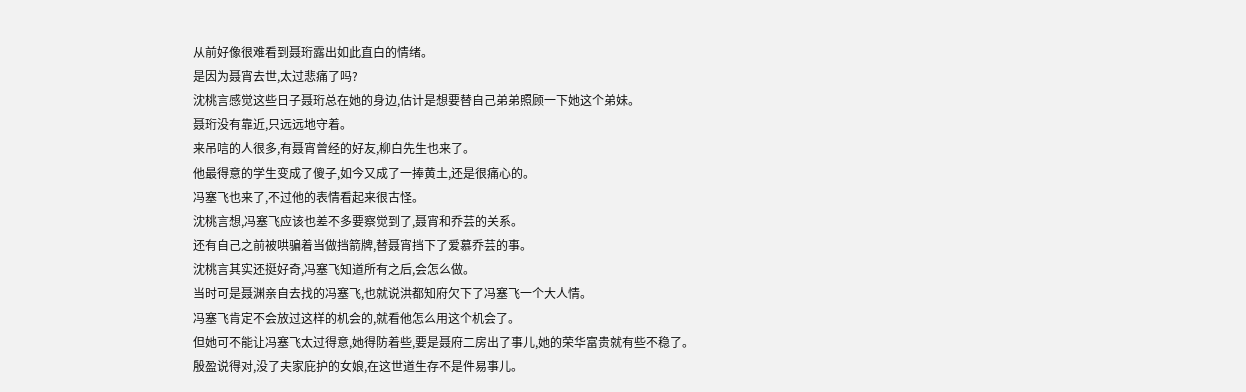从前好像很难看到聂珩露出如此直白的情绪。
是因为聂宵去世,太过悲痛了吗?
沈桃言感觉这些日子聂珩总在她的身边,估计是想要替自己弟弟照顾一下她这个弟妹。
聂珩没有靠近,只远远地守着。
来吊唁的人很多,有聂宵曾经的好友,柳白先生也来了。
他最得意的学生变成了傻子,如今又成了一捧黄土,还是很痛心的。
冯塞飞也来了,不过他的表情看起来很古怪。
沈桃言想,冯塞飞应该也差不多要察觉到了,聂宵和乔芸的关系。
还有自己之前被哄骗着当做挡箭牌,替聂宵挡下了爱慕乔芸的事。
沈桃言其实还挺好奇,冯塞飞知道所有之后,会怎么做。
当时可是聂渊亲自去找的冯塞飞,也就说洪都知府欠下了冯塞飞一个大人情。
冯塞飞肯定不会放过这样的机会的,就看他怎么用这个机会了。
但她可不能让冯塞飞太过得意,她得防着些,要是聂府二房出了事儿,她的荣华富贵就有些不稳了。
殷盈说得对,没了夫家庇护的女娘,在这世道生存不是件易事儿。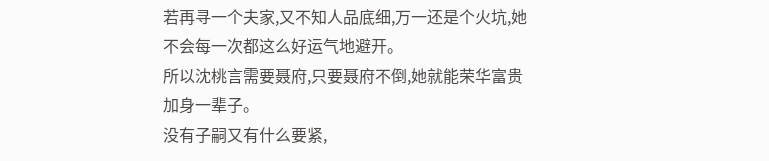若再寻一个夫家,又不知人品底细,万一还是个火坑,她不会每一次都这么好运气地避开。
所以沈桃言需要聂府,只要聂府不倒,她就能荣华富贵加身一辈子。
没有子嗣又有什么要紧,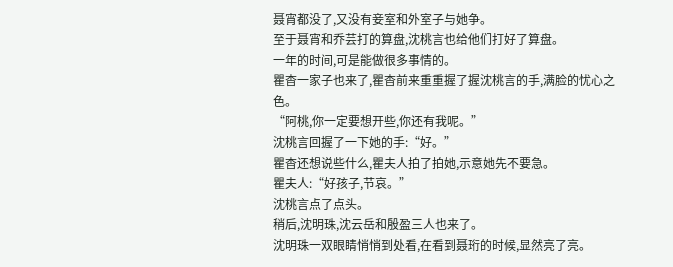聂宵都没了,又没有妾室和外室子与她争。
至于聂宵和乔芸打的算盘,沈桃言也给他们打好了算盘。
一年的时间,可是能做很多事情的。
瞿杳一家子也来了,瞿杳前来重重握了握沈桃言的手,满脸的忧心之色。
“阿桃,你一定要想开些,你还有我呢。”
沈桃言回握了一下她的手:“好。”
瞿杳还想说些什么,瞿夫人拍了拍她,示意她先不要急。
瞿夫人:“好孩子,节哀。”
沈桃言点了点头。
稍后,沈明珠,沈云岳和殷盈三人也来了。
沈明珠一双眼睛悄悄到处看,在看到聂珩的时候,显然亮了亮。